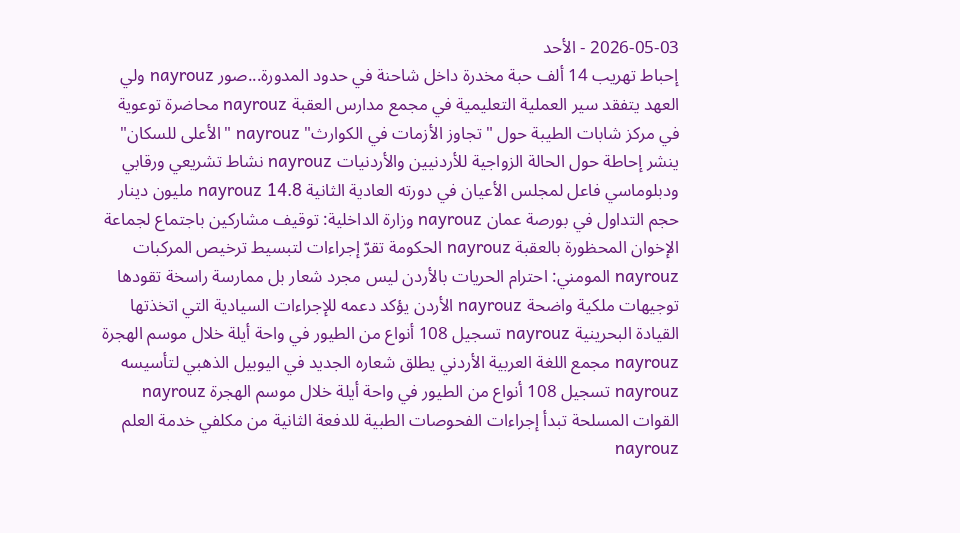2026-05-03 - الأحد
إحباط تهريب 14 ألف حبة مخدرة داخل شاحنة في حدود المدورة...صور nayrouz ولي العهد يتفقد سير العملية التعليمية في مجمع مدارس العقبة nayrouz محاضرة توعوية في مركز شابات الطيبة حول "تجاوز الأزمات في الكوارث" nayrouz "الأعلى للسكان" ينشر إحاطة حول الحالة الزواجية للأردنيين والأردنيات nayrouz نشاط تشريعي ورقابي ودبلوماسي فاعل لمجلس الأعيان في دورته العادية الثانية nayrouz 14.8 مليون دينار حجم التداول في بورصة عمان nayrouz وزارة الداخلية: توقيف مشاركين باجتماع لجماعة الإخوان المحظورة بالعقبة nayrouz الحكومة تقرّ إجراءات لتبسيط ترخيص المركبات nayrouz المومني: احترام الحريات بالأردن ليس مجرد شعار بل ممارسة راسخة تقودها توجيهات ملكية واضحة nayrouz الأردن يؤكد دعمه للإجراءات السيادية التي اتخذتها القيادة البحرينية nayrouz تسجيل 108 أنواع من الطيور في واحة أيلة خلال موسم الهجرة nayrouz مجمع اللغة العربية الأردني يطلق شعاره الجديد في اليوبيل الذهبي لتأسيسه nayrouz تسجيل 108 أنواع من الطيور في واحة أيلة خلال موسم الهجرة nayrouz القوات المسلحة تبدأ إجراءات الفحوصات الطبية للدفعة الثانية من مكلفي خدمة العلم nayrouz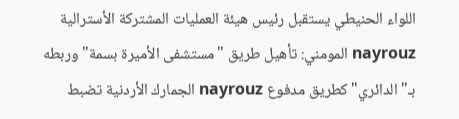اللواء الحنيطي يستقبل رئيس هيئة العمليات المشتركة الأسترالية nayrouz المومني: تأهيل طريق "مستشفى الأميرة بسمة" وربطه بـ"الدائري" كطريق مدفوع nayrouz الجمارك الأردنية تضبط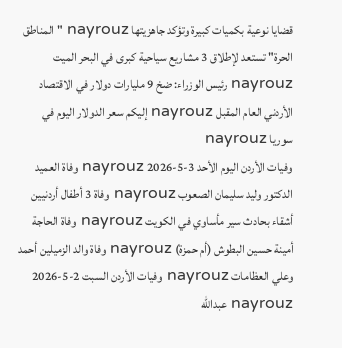قضايا نوعية بكميات كبيرة وتؤكد جاهزيتها nayrouz "المناطق الحرة" تستعد لإطلاق 3 مشاريع سياحية كبرى في البحر الميت nayrouz رئيس الوزراء: ضخ 9 مليارات دولار في الاقتصاد الأردني العام المقبل nayrouz إليكم سعر الدولار اليوم في سوريا nayrouz
وفيات الأردن اليوم الأحد 3-5-2026 nayrouz وفاة العميد الدكتور وليد سليمان الصعوب nayrouz وفاة 3 أطفال أردنيين أشقاء بحادث سير مأساوي في الكويت nayrouz وفاة الحاجة أمينة حسين البطوش (أم حمزة) nayrouz وفاة والد الزميلين أحمد وعلي العظامات nayrouz وفيات الأردن السبت 2-5-2026 nayrouz عبدالله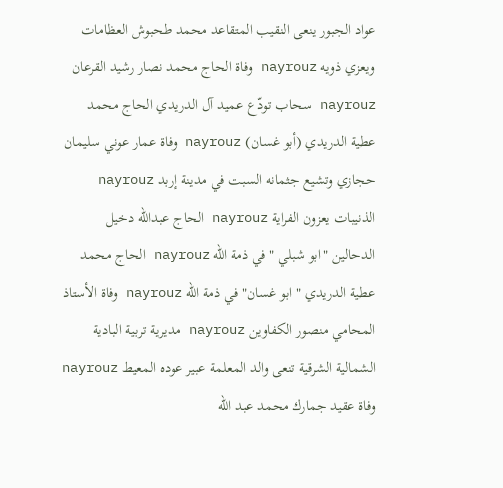عواد الجبور ينعى النقيب المتقاعد محمد طحبوش العظامات ويعزي ذويه nayrouz وفاة الحاج محمد نصار رشيد القرعان nayrouz سحاب تودّع عميد آل الدريدي الحاج محمد عطية الدريدي (أبو غسان) nayrouz وفاة عمار عوني سليمان حجازي وتشيع جثمانه السبت في مدينة إربد nayrouz الذنيبات يعزون الفراية nayrouz الحاج عبدالله دخيل الدحالين "ابو شبلي " في ذمة الله nayrouz الحاج محمد عطية الدريدي " ابو غسان" في ذمة الله nayrouz وفاة الأستاذ المحامي منصور الكفاوين nayrouz مديرية تربية البادية الشمالية الشرقية تنعى والد المعلمة عبير عوده المعيط nayrouz وفاة عقيد جمارك محمد عبد الله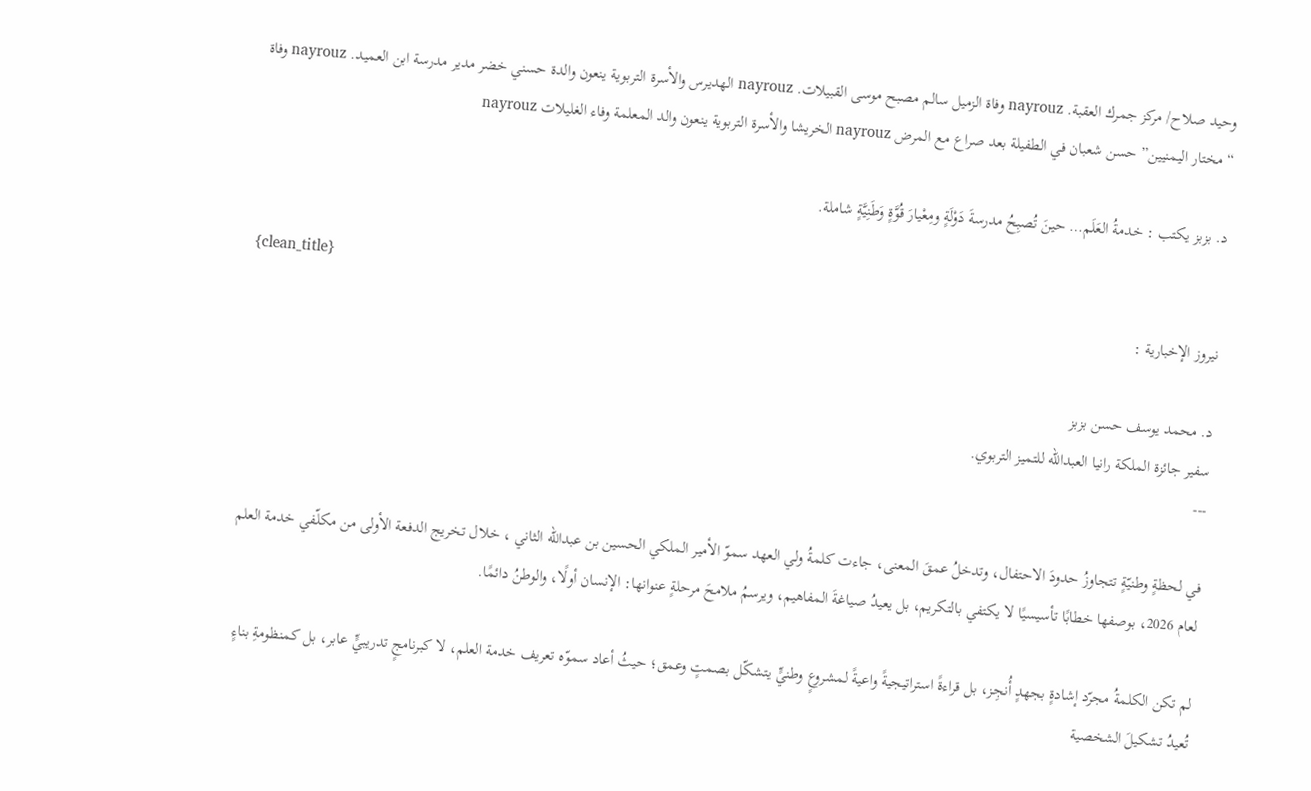وحيد صلاح/ مركز جمرك العقبة. nayrouz وفاة الزميل سالم مصبح موسى القبيلات. nayrouz الهديرس والأسرة التربوية ينعون والدة حسني خضر مدير مدرسة ابن العميد. nayrouz وفاة “مختار اليمنيين” حسن شعبان في الطفيلة بعد صراع مع المرض nayrouz الخريشا والأسرة التربوية ينعون والد المعلمة وفاء الغليلات nayrouz

د. بزبز يكتب : خدمةُ العَلَم… حينَ تُصبِحُ مدرسةَ دَوْلَةٍ ومِعْيارَ قُوَّةٍ وَطَنِيَّةٍ شاملة.

{clean_title}
نيروز الإخبارية :

د. محمد يوسف حسن بزبز
سفير جائزة الملكة رانيا العبدالله للتميز التربوي.
---

في لحظةٍ وطنيّةٍ تتجاوزُ حدودَ الاحتفال، وتدخلُ عمقَ المعنى، جاءت كلمةُ ولي العهد سموّ الأمير الملكي الحسين بن عبدالله الثاني ، خلال تخريج الدفعة الأولى من مكلّفي خدمة العلم لعام 2026، بوصفها خطابًا تأسيسيًا لا يكتفي بالتكريم، بل يعيدُ صياغةَ المفاهيم، ويرسمُ ملامحَ مرحلةٍ عنوانها: الإنسان أولًا، والوطنُ دائمًا.

لم تكن الكلمةُ مجرّد إشادةٍ بجهدٍ أُنجِز، بل قراءةً استراتيجيةً واعيةً لمشروعٍ وطنيٍّ يتشكّل بصمتٍ وعمق؛ حيثُ أعاد سموّه تعريف خدمة العلم، لا كبرنامجٍ تدريبيٍّ عابر، بل كمنظومةِ بناءٍ تُعيدُ تشكيلَ الشخصية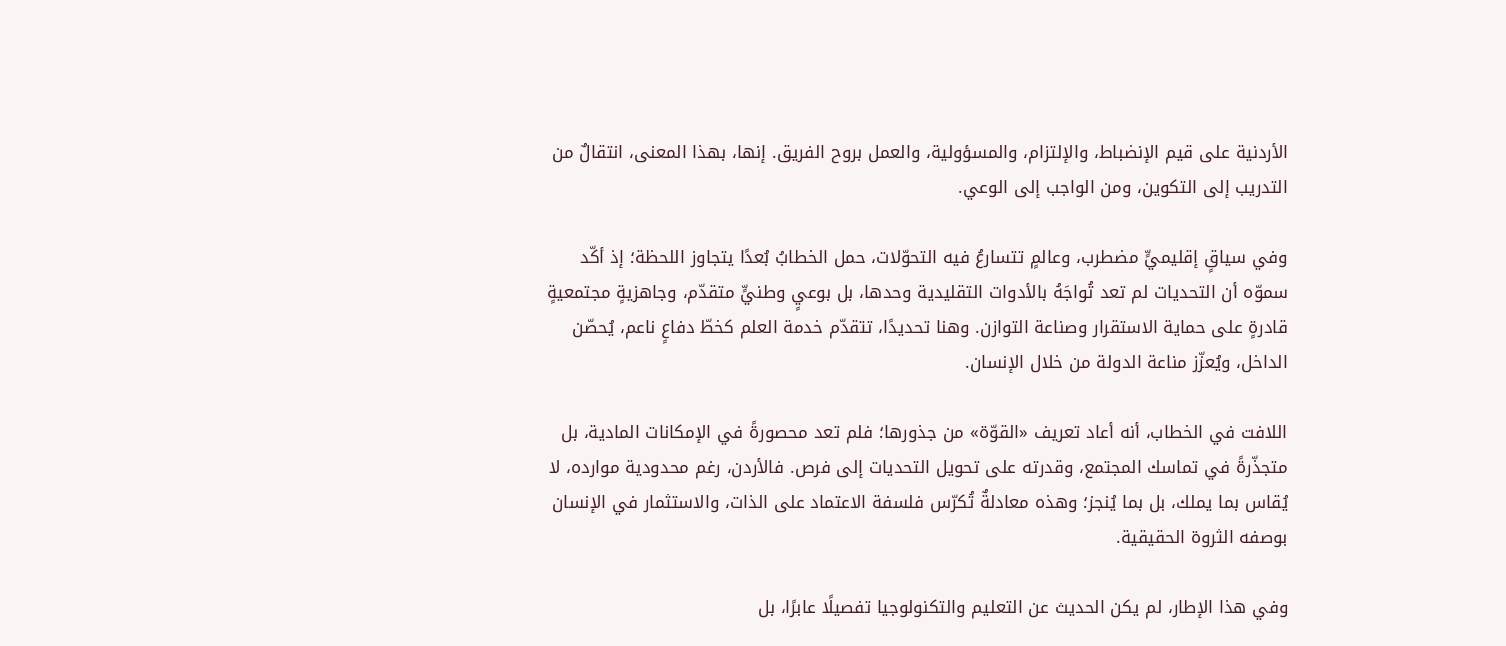الأردنية على قيم الإنضباط، والإلتزام، والمسؤولية، والعمل بروح الفريق. إنها، بهذا المعنى، انتقالٌ من التدريب إلى التكوين، ومن الواجب إلى الوعي.

وفي سياقٍ إقليميٍّ مضطرب، وعالمٍ تتسارعُ فيه التحوّلات، حمل الخطابُ بُعدًا يتجاوز اللحظة؛ إذ أكّد سموّه أن التحديات لم تعد تُواجَهُ بالأدوات التقليدية وحدها، بل بوعيٍ وطنيٍّ متقدّم، وجاهزيةٍ مجتمعيةٍ قادرةٍ على حماية الاستقرار وصناعة التوازن. وهنا تحديدًا، تتقدّم خدمة العلم كخطّ دفاعٍ ناعم، يُحصّن الداخل، ويُعزّز مناعة الدولة من خلال الإنسان.

اللافت في الخطاب، أنه أعاد تعريف «القوّة» من جذورها؛ فلم تعد محصورةً في الإمكانات المادية، بل متجذّرةً في تماسك المجتمع، وقدرته على تحويل التحديات إلى فرص. فالأردن، رغم محدودية موارده، لا يُقاس بما يملك، بل بما يُنجز؛ وهذه معادلةٌ تُكرّس فلسفة الاعتماد على الذات، والاستثمار في الإنسان بوصفه الثروة الحقيقية.

وفي هذا الإطار، لم يكن الحديث عن التعليم والتكنولوجيا تفصيلًا عابرًا، بل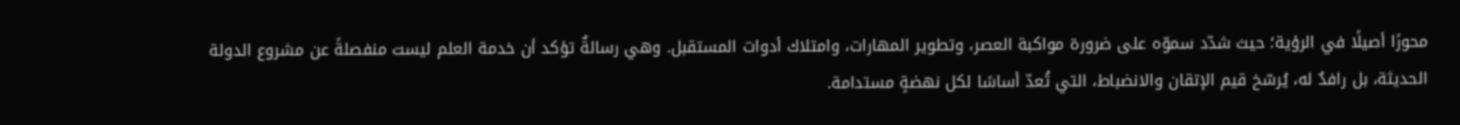محورًا أصيلًا في الرؤية؛ حيث شدّد سموّه على ضرورة مواكبة العصر، وتطوير المهارات، وامتلاك أدوات المستقبل. وهي رسالةٌ تؤكد أن خدمة العلم ليست منفصلةً عن مشروع الدولة الحديثة، بل رافدٌ له، يُرسّخ قيم الإتقان والانضباط، التي تُعدّ أساسًا لكل نهضةٍ مستدامة.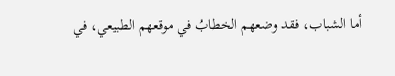أما الشباب، فقد وضعهم الخطابُ في موقعهم الطبيعي، في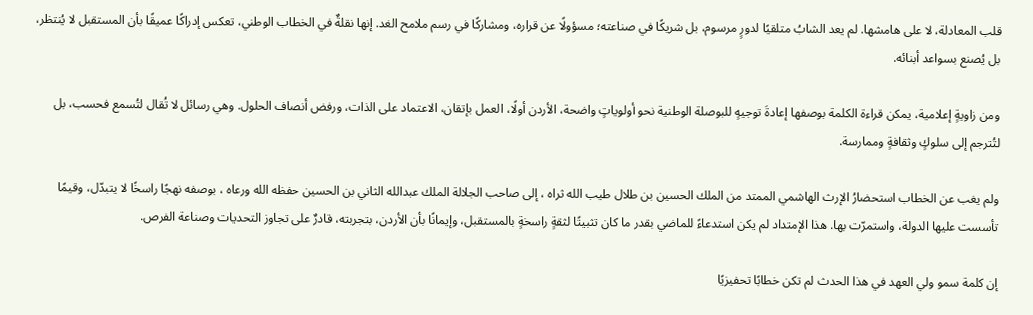قلب المعادلة، لا على هامشها. لم يعد الشابُ متلقيًا لدورٍ مرسوم، بل شريكًا في صناعته؛ مسؤولًا عن قراره، ومشاركًا في رسم ملامح الغد. إنها نقلةٌ في الخطاب الوطني، تعكس إدراكًا عميقًا بأن المستقبل لا يُنتظر، بل يُصنع بسواعد أبنائه.

ومن زاويةٍ إعلامية، يمكن قراءة الكلمة بوصفها إعادةَ توجيهٍ للبوصلة الوطنية نحو أولوياتٍ واضحة، الأردن أولًا، العمل بإتقان، الاعتماد على الذات، ورفض أنصاف الحلول. وهي رسائل لا تُقال لتُسمع فحسب، بل لتُترجم إلى سلوكٍ وثقافةٍ وممارسة.

ولم يغب عن الخطاب استحضارُ الإرث الهاشمي الممتد من الملك الحسين بن طلال طيب الله ثراه ، إلى صاحب الجلالة الملك عبدالله الثاني بن الحسين حفظه الله ورعاه ، بوصفه نهجًا راسخًا لا يتبدّل، وقيمًا تأسست عليها الدولة، واستمرّت بها. هذا الإمتداد لم يكن استدعاءً للماضي بقدر ما كان تثبيتًا لثقةٍ راسخةٍ بالمستقبل، وإيمانًا بأن الأردن، بتجربته، قادرٌ على تجاوز التحديات وصناعة الفرص.

إن كلمة سمو ولي العهد في هذا الحدث لم تكن خطابًا تحفيزيًا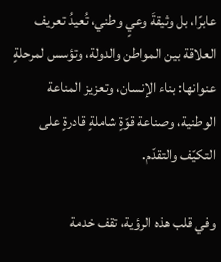عابرًا، بل وثيقةَ وعيٍ وطني، تُعيدُ تعريف العلاقة بين المواطن والدولة، وتؤسس لمرحلةٍ عنوانها: بناء الإنسان، وتعزيز المناعة الوطنية، وصناعة قوّةٍ شاملةٍ قادرةٍ على التكيّف والتقدّم.

وفي قلب هذه الرؤية، تقف خدمة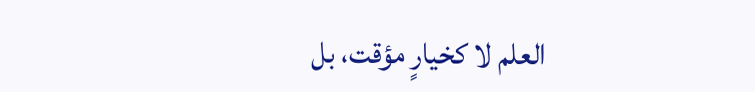العلم لا كخيارٍ مؤقت، بل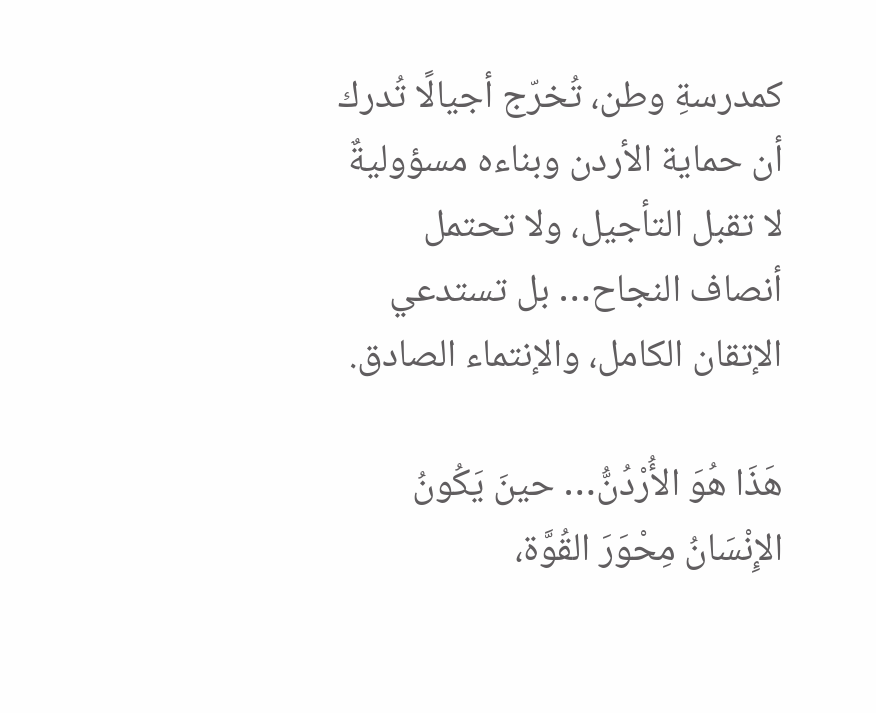كمدرسةِ وطن، تُخرّج أجيالًا تُدرك أن حماية الأردن وبناءه مسؤوليةٌ لا تقبل التأجيل، ولا تحتمل أنصاف النجاح… بل تستدعي الإتقان الكامل، والإنتماء الصادق.

هَذَا هُوَ الأُرْدُنُّ… حينَ يَكُونُ الإِنْسَانُ مِحْوَرَ القُوَّة،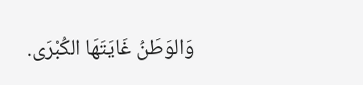وَالوَطَنُ غَايَتَهَا الكُبْرَى.